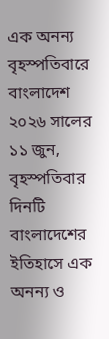এক অনন্য বৃহস্পতিবারে বাংলাদেশ
২০২৬ সালের ১১ জুন, বৃহস্পতিবার দিনটি বাংলাদেশের ইতিহাসে এক অনন্য ও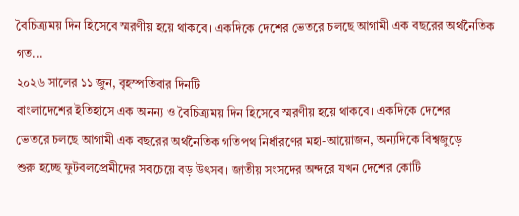বৈচিত্র্যময় দিন হিসেবে স্মরণীয় হয়ে থাকবে। একদিকে দেশের ভেতরে চলছে আগামী এক বছরের অর্থনৈতিক গত...
২০২৬ সালের ১১ জুন, বৃহস্পতিবার দিনটি
বাংলাদেশের ইতিহাসে এক অনন্য ও বৈচিত্র্যময় দিন হিসেবে স্মরণীয় হয়ে থাকবে। একদিকে দেশের
ভেতরে চলছে আগামী এক বছরের অর্থনৈতিক গতিপথ নির্ধারণের মহা-আয়োজন, অন্যদিকে বিশ্বজুড়ে
শুরু হচ্ছে ফুটবলপ্রেমীদের সবচেয়ে বড় উৎসব। জাতীয় সংসদের অন্দরে যখন দেশের কোটি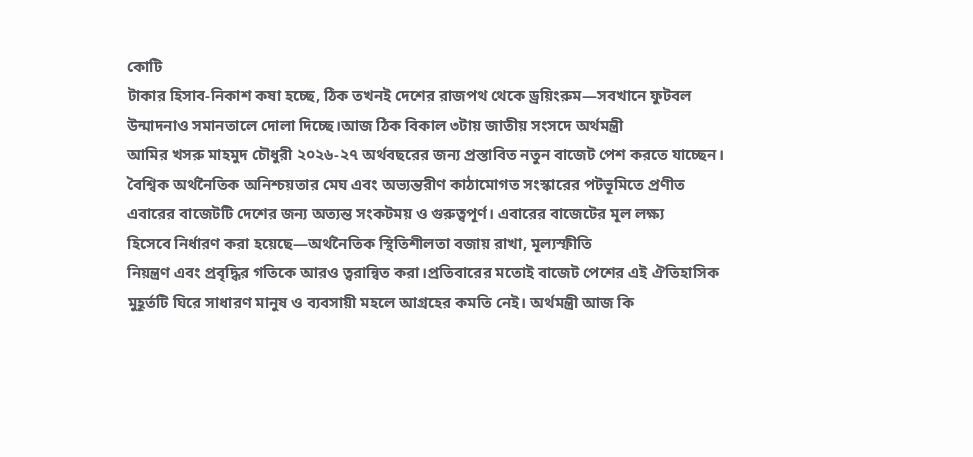কোটি
টাকার হিসাব-নিকাশ কষা হচ্ছে, ঠিক তখনই দেশের রাজপথ থেকে ড্রয়িংরুম—সবখানে ফুটবল
উন্মাদনাও সমানতালে দোলা দিচ্ছে।আজ ঠিক বিকাল ৩টায় জাতীয় সংসদে অর্থমন্ত্রী
আমির খসরু মাহমুদ চৌধুরী ২০২৬-২৭ অর্থবছরের জন্য প্রস্তাবিত নতুন বাজেট পেশ করতে যাচ্ছেন।
বৈশ্বিক অর্থনৈতিক অনিশ্চয়তার মেঘ এবং অভ্যন্তরীণ কাঠামোগত সংস্কারের পটভূমিতে প্রণীত
এবারের বাজেটটি দেশের জন্য অত্যন্ত সংকটময় ও গুরুত্বপূর্ণ। এবারের বাজেটের মূল লক্ষ্য
হিসেবে নির্ধারণ করা হয়েছে—অর্থনৈতিক স্থিতিশীলতা বজায় রাখা, মূল্যস্ফীতি
নিয়ন্ত্রণ এবং প্রবৃদ্ধির গতিকে আরও ত্বরান্বিত করা।প্রতিবারের মতোই বাজেট পেশের এই ঐতিহাসিক
মুহূর্তটি ঘিরে সাধারণ মানুষ ও ব্যবসায়ী মহলে আগ্রহের কমতি নেই। অর্থমন্ত্রী আজ কি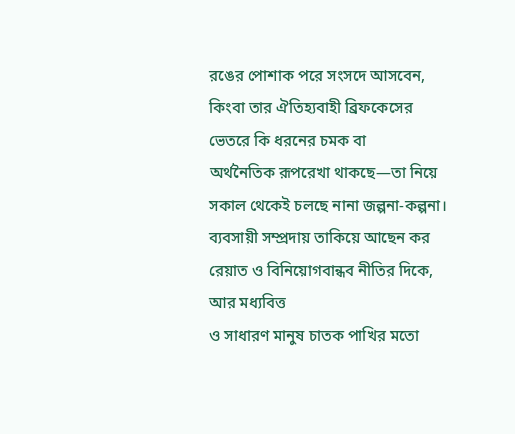রঙের পোশাক পরে সংসদে আসবেন, কিংবা তার ঐতিহ্যবাহী ব্রিফকেসের ভেতরে কি ধরনের চমক বা
অর্থনৈতিক রূপরেখা থাকছে—তা নিয়ে সকাল থেকেই চলছে নানা জল্পনা-কল্পনা।
ব্যবসায়ী সম্প্রদায় তাকিয়ে আছেন কর রেয়াত ও বিনিয়োগবান্ধব নীতির দিকে, আর মধ্যবিত্ত
ও সাধারণ মানুষ চাতক পাখির মতো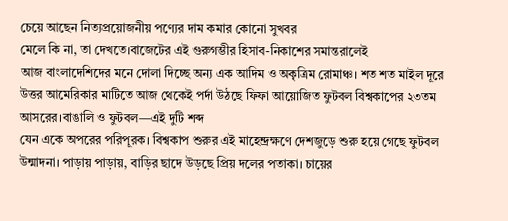চেয়ে আছেন নিত্যপ্রয়োজনীয় পণ্যের দাম কমার কোনো সুখবর
মেলে কি না, তা দেখতে।বাজেটের এই গুরুগম্ভীর হিসাব-নিকাশের সমান্তরালেই
আজ বাংলাদেশিদের মনে দোলা দিচ্ছে অন্য এক আদিম ও অকৃত্রিম রোমাঞ্চ। শত শত মাইল দূরে
উত্তর আমেরিকার মাটিতে আজ থেকেই পর্দা উঠছে ফিফা আয়োজিত ফুটবল বিশ্বকাপের ২৩তম আসরের।বাঙালি ও ফুটবল—এই দুটি শব্দ
যেন একে অপরের পরিপূরক। বিশ্বকাপ শুরুর এই মাহেন্দ্রক্ষণে দেশজুড়ে শুরু হয়ে গেছে ফুটবল
উন্মাদনা। পাড়ায় পাড়ায়, বাড়ির ছাদে উড়ছে প্রিয় দলের পতাকা। চায়ের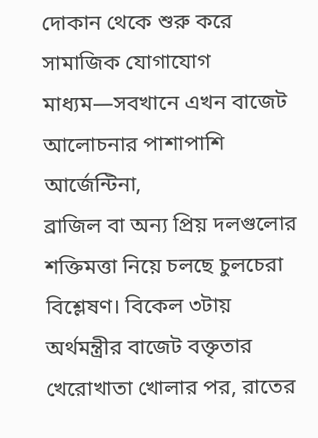দোকান থেকে শুরু করে
সামাজিক যোগাযোগ মাধ্যম—সবখানে এখন বাজেট আলোচনার পাশাপাশি আর্জেন্টিনা,
ব্রাজিল বা অন্য প্রিয় দলগুলোর শক্তিমত্তা নিয়ে চলছে চুলচেরা বিশ্লেষণ। বিকেল ৩টায়
অর্থমন্ত্রীর বাজেট বক্তৃতার খেরোখাতা খোলার পর, রাতের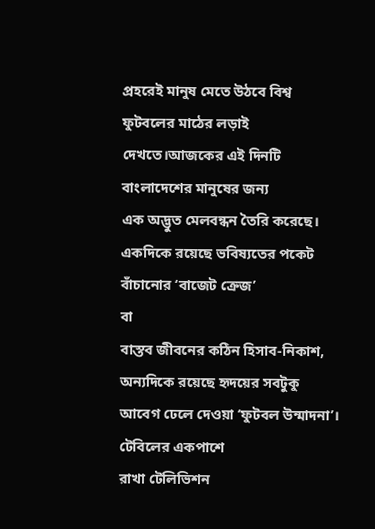প্রহরেই মানুষ মেতে উঠবে বিশ্ব
ফুটবলের মাঠের লড়াই দেখতে।আজকের এই দিনটি বাংলাদেশের মানুষের জন্য
এক অদ্ভুত মেলবন্ধন তৈরি করেছে। একদিকে রয়েছে ভবিষ্যতের পকেট বাঁচানোর ‘বাজেট ক্রেজ’
বা
বাস্তব জীবনের কঠিন হিসাব-নিকাশ, অন্যদিকে রয়েছে হৃদয়ের সবটুকু আবেগ ঢেলে দেওয়া ‘ফুটবল উন্মাদনা’। টেবিলের একপাশে
রাখা টেলিভিশন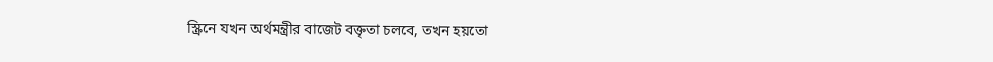স্ক্রিনে যখন অর্থমন্ত্রীর বাজেট বক্তৃতা চলবে, তখন হয়তো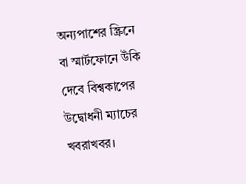অন্যপাশের স্ক্রিনে
বা স্মার্টফোনে উঁকি দেবে বিশ্বকাপের উদ্বোধনী ম্যাচের খবরাখবর।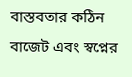বাস্তবতার কঠিন বাজেট এবং স্বপ্নের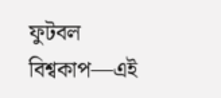ফুটবল
বিশ্বকাপ—এই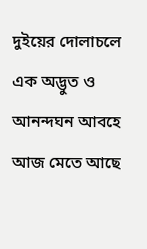দুইয়ের দোলাচলে
এক অদ্ভুত ও আনন্দঘন আবহে আজ মেতে আছে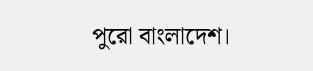পুরো বাংলাদেশ।